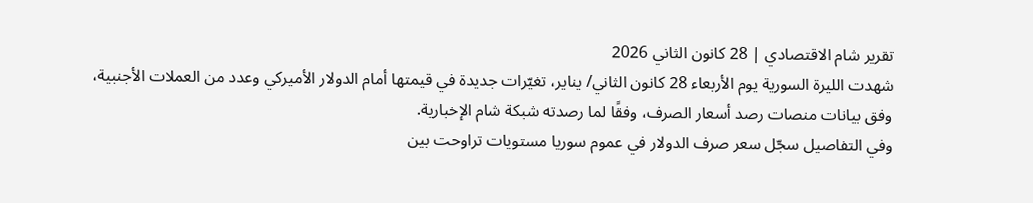تقرير شام الاقتصادي | 28 كانون الثاني 2026
شهدت الليرة السورية يوم الأربعاء 28 كانون الثاني/ يناير، تغيّرات جديدة في قيمتها أمام الدولار الأميركي وعدد من العملات الأجنبية، وفق بيانات منصات رصد أسعار الصرف، وفقًا لما رصدته شبكة شام الإخبارية.
وفي التفاصيل سجّل سعر صرف الدولار في عموم سوريا مستويات تراوحت بين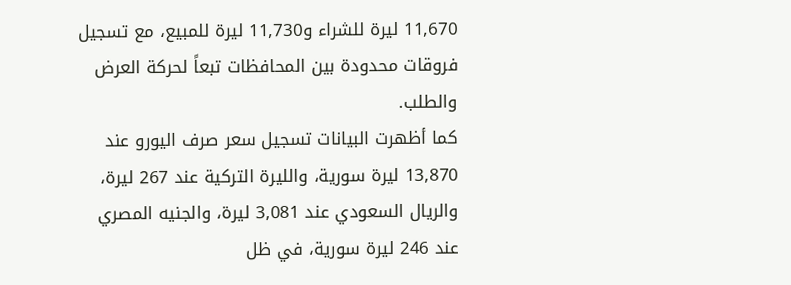11,670 ليرة للشراء و11,730 ليرة للمبيع، مع تسجيل فروقات محدودة بين المحافظات تبعاً لحركة العرض والطلب.
كما أظهرت البيانات تسجيل سعر صرف اليورو عند 13,870 ليرة سورية، والليرة التركية عند 267 ليرة، والريال السعودي عند 3,081 ليرة، والجنيه المصري عند 246 ليرة سورية، في ظل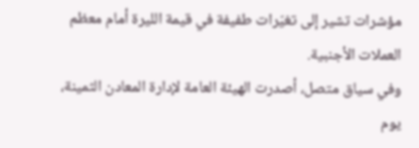مؤشرات تشير إلى تغيّرات طفيفة في قيمة الليرة أمام معظم العملات الأجنبية.
وفي سياق متصل، أصدرت الهيئة العامة لإدارة المعادن الثمينة، يوم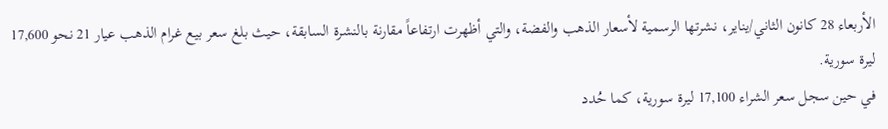الأربعاء 28 كانون الثاني/يناير، نشرتها الرسمية لأسعار الذهب والفضة، والتي أظهرت ارتفاعاً مقارنة بالنشرة السابقة، حيث بلغ سعر بيع غرام الذهب عيار 21 نحو 17,600 ليرة سورية.
في حين سجل سعر الشراء 17,100 ليرة سورية، كما حُدد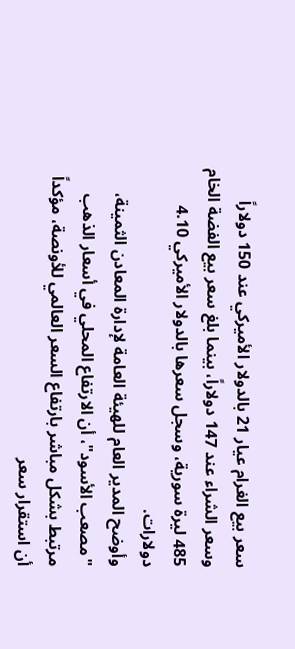سعر بيع الغرام عيار 21 بالدولار الأميركي عند 150 دولاراً وسعر الشراء عند 147 دولاراً، بينما بلغ سعر بيع الفضة الخام 485 ليرة سورية، وسجل سعرها بالدولار الأميركي 4.10 دولارات.
وأوضح المدير العام للهيئة العامة لإدارة المعادن الثمينة، "مصعب الأسود"، أن الارتفاع المحلي في أسعار الذهب مرتبط بشكل مباشر بارتفاع السعر العالمي للأونصة، مؤكداً أن استقرار سعر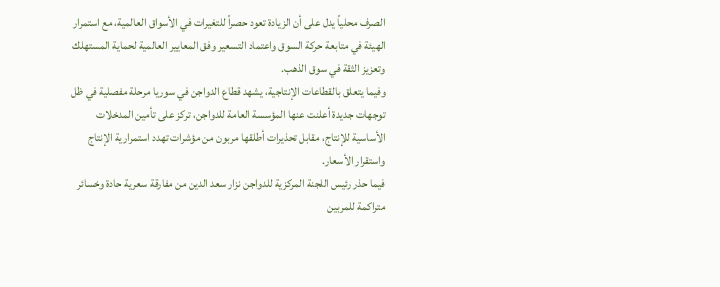الصرف محلياً يدل على أن الزيادة تعود حصراً للتغيرات في الأسواق العالمية، مع استمرار الهيئة في متابعة حركة السوق واعتماد التسعير وفق المعايير العالمية لحماية المستهلك وتعزيز الثقة في سوق الذهب.
وفيما يتعلق بالقطاعات الإنتاجية، يشهد قطاع الدواجن في سوريا مرحلة مفصلية في ظل توجهات جديدة أعلنت عنها المؤسسة العامة للدواجن، تركز على تأمين المدخلات الأساسية للإنتاج، مقابل تحذيرات أطلقها مربون من مؤشرات تهدد استمرارية الإنتاج واستقرار الأسعار.
فيما حذر رئيس اللجنة المركزية للدواجن نزار سعد الدين من مفارقة سعرية حادة وخسائر متراكمة للمربين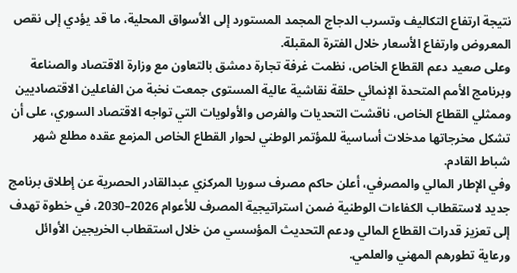نتيجة ارتفاع التكاليف وتسرب الدجاج المجمد المستورد إلى الأسواق المحلية، ما قد يؤدي إلى نقص المعروض وارتفاع الأسعار خلال الفترة المقبلة.
وعلى صعيد دعم القطاع الخاص، نظمت غرفة تجارة دمشق بالتعاون مع وزارة الاقتصاد والصناعة وبرنامج الأمم المتحدة الإنمائي حلقة نقاشية عالية المستوى جمعت نخبة من الفاعلين الاقتصاديين وممثلي القطاع الخاص، ناقشت التحديات والفرص والأولويات التي تواجه الاقتصاد السوري، على أن تشكل مخرجاتها مدخلات أساسية للمؤتمر الوطني لحوار القطاع الخاص المزمع عقده مطلع شهر شباط القادم.
وفي الإطار المالي والمصرفي، أعلن حاكم مصرف سوريا المركزي عبدالقادر الحصرية عن إطلاق برنامج جديد لاستقطاب الكفاءات الوطنية ضمن استراتيجية المصرف للأعوام 2026–2030، في خطوة تهدف إلى تعزيز قدرات القطاع المالي ودعم التحديث المؤسسي من خلال استقطاب الخريجين الأوائل ورعاية تطورهم المهني والعلمي.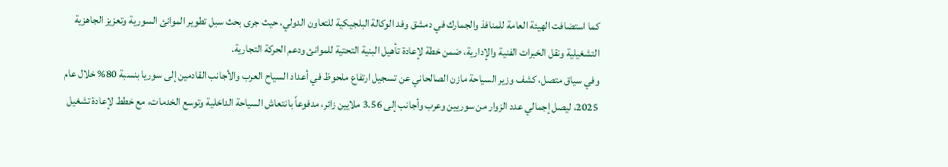كما استضافت الهيئة العامة للمنافذ والجمارك في دمشق وفد الوكالة البلجيكية للتعاون الدولي، حيث جرى بحث سبل تطوير الموانئ السورية وتعزيز الجاهزية التشغيلية ونقل الخبرات الفنية والإدارية، ضمن خطة لإعادة تأهيل البنية التحتية للموانئ ودعم الحركة التجارية.
وفي سياق متصل، كشف وزير السياحة مازن الصالحاني عن تسجيل ارتفاع ملحوظ في أعداد السياح العرب والأجانب القادمين إلى سوريا بنسبة 80% خلال عام 2025، ليصل إجمالي عدد الزوار من سوريين وعرب وأجانب إلى 3.56 ملايين زائر، مدفوعاً بانتعاش السياحة الداخلية وتوسع الخدمات، مع خطط لإعادة تشغيل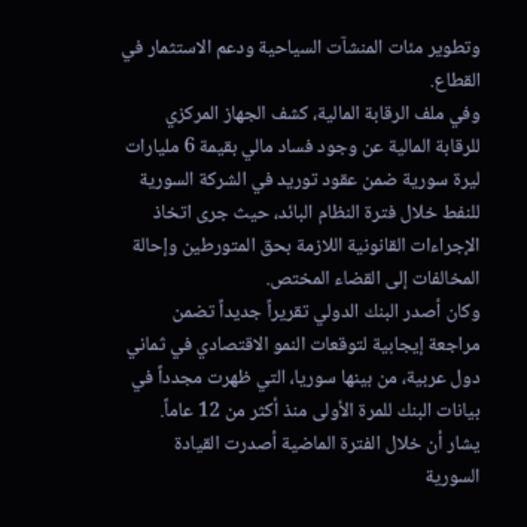وتطوير مئات المنشآت السياحية ودعم الاستثمار في القطاع.
وفي ملف الرقابة المالية، كشف الجهاز المركزي للرقابة المالية عن وجود فساد مالي بقيمة 6 مليارات ليرة سورية ضمن عقود توريد في الشركة السورية للنفط خلال فترة النظام البائد، حيث جرى اتخاذ الإجراءات القانونية اللازمة بحق المتورطين وإحالة المخالفات إلى القضاء المختص.
وكان أصدر البنك الدولي تقريراً جديداً تضمن مراجعة إيجابية لتوقعات النمو الاقتصادي في ثماني دول عربية، من بينها سوريا، التي ظهرت مجدداً في بيانات البنك للمرة الأولى منذ أكثر من 12 عاماً.
يشار أن خلال الفترة الماضية أصدرت القيادة السورية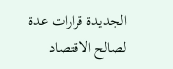الجديدة قرارات عدة لصالح الاقتصاد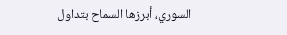السوري، أبرزها السماح بتداول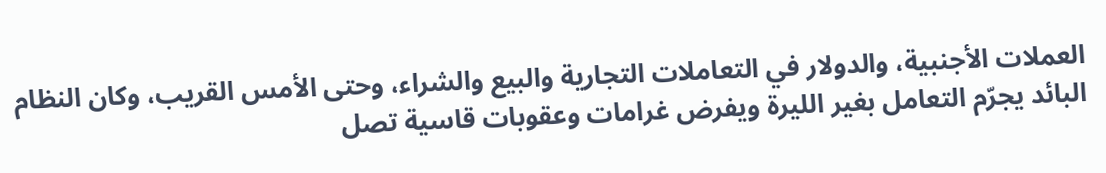العملات الأجنبية، والدولار في التعاملات التجارية والبيع والشراء، وحتى الأمس القريب، وكان النظام البائد يجرّم التعامل بغير الليرة ويفرض غرامات وعقوبات قاسية تصل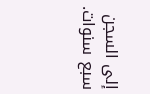إلى السجن سبع سنوات.